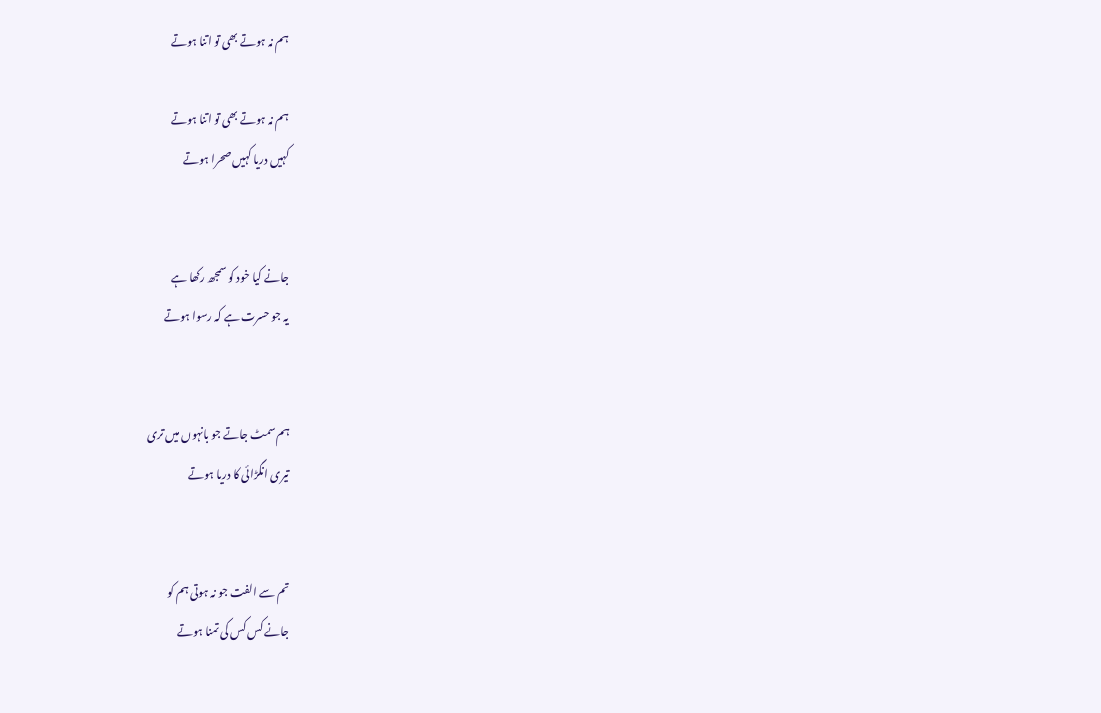ہم نہ ہوتے بھی تو اتنا ہوتے

ہم نہ ہوتے بھی تو اتنا ہوتے
کہیں دریا کہیں صحرا ہوتے


جانے کیا خود کو سمجھ رکھا ہے
یہ جو حسرت ہے کہ رسوا ہوتے


ہم سمٹ جاتے جو بانہوں میں تری
تیری انگڑائی کا دریا ہوتے


تم سے الفت جو نہ ہوتی ہم کو
جانے کس کس کی تمنا ہوتے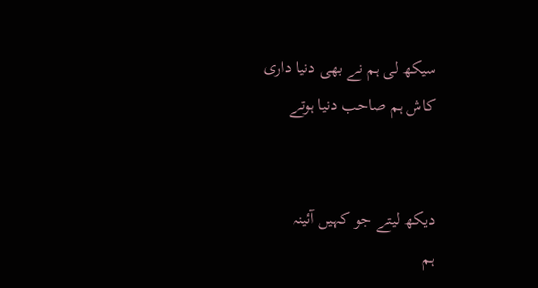سیکھ لی ہم نے بھی دنیا داری
کاش ہم صاحب دنیا ہوتے


دیکھ لیتے جو کہیں آئینہ
ہم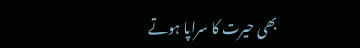بھی حیرت کا سراپا ہوتے